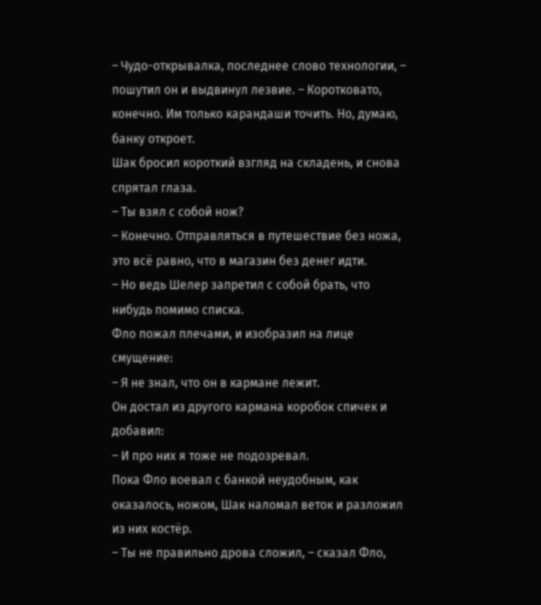– Чудо-открывалка, последнее слово технологии, – пошутил он и выдвинул лезвие. – Коротковато, конечно. Им только карандаши точить. Но, думаю, банку откроет.
Шак бросил короткий взгляд на складень, и снова спрятал глаза.
– Ты взял с собой нож?
– Конечно. Отправляться в путешествие без ножа, это всё равно, что в магазин без денег идти.
– Но ведь Шелер запретил с собой брать, что нибудь помимо списка.
Фло пожал плечами, и изобразил на лице смущение:
– Я не знал, что он в кармане лежит.
Он достал из другого кармана коробок спичек и добавил:
– И про них я тоже не подозревал.
Пока Фло воевал с банкой неудобным, как оказалось, ножом, Шак наломал веток и разложил из них костёр.
– Ты не правильно дрова сложил, – сказал Фло,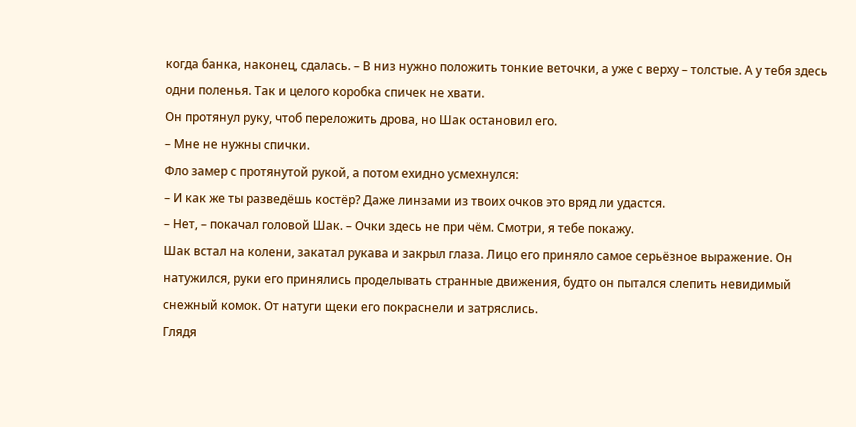когда банка, наконец, сдалась. – В низ нужно положить тонкие веточки, а уже с верху – толстые. А у тебя здесь одни поленья. Так и целого коробка спичек не хвати.
Он протянул руку, чтоб переложить дрова, но Шак остановил его.
– Мне не нужны спички.
Фло замер с протянутой рукой, а потом ехидно усмехнулся:
– И как же ты разведёшь костёр? Даже линзами из твоих очков это вряд ли удастся.
– Нет, – покачал головой Шак. – Очки здесь не при чём. Смотри, я тебе покажу.
Шак встал на колени, закатал рукава и закрыл глаза. Лицо его приняло самое серьёзное выражение. Он натужился, руки его принялись проделывать странные движения, будто он пытался слепить невидимый снежный комок. От натуги щеки его покраснели и затряслись.
Глядя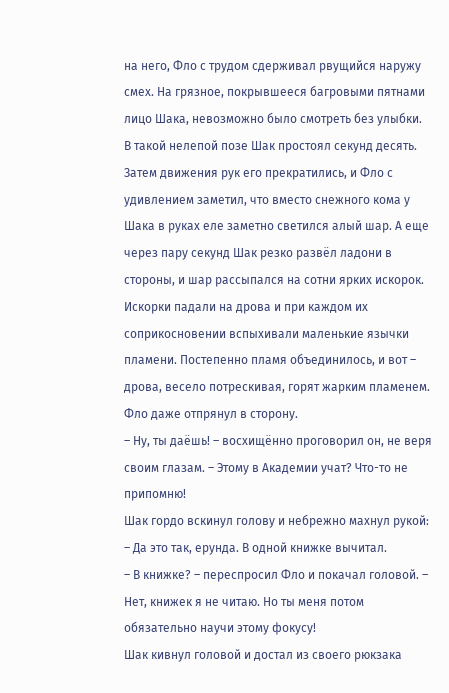на него, Фло с трудом сдерживал рвущийся наружу смех. На грязное, покрывшееся багровыми пятнами лицо Шака, невозможно было смотреть без улыбки.
В такой нелепой позе Шак простоял секунд десять. Затем движения рук его прекратились, и Фло с удивлением заметил, что вместо снежного кома у Шака в руках еле заметно светился алый шар. А еще через пару секунд Шак резко развёл ладони в стороны, и шар рассыпался на сотни ярких искорок. Искорки падали на дрова и при каждом их соприкосновении вспыхивали маленькие язычки пламени. Постепенно пламя объединилось, и вот – дрова, весело потрескивая, горят жарким пламенем.
Фло даже отпрянул в сторону.
– Ну, ты даёшь! – восхищённо проговорил он, не веря своим глазам. – Этому в Академии учат? Что-то не припомню!
Шак гордо вскинул голову и небрежно махнул рукой:
– Да это так, ерунда. В одной книжке вычитал.
– В книжке? – переспросил Фло и покачал головой. – Нет, книжек я не читаю. Но ты меня потом обязательно научи этому фокусу!
Шак кивнул головой и достал из своего рюкзака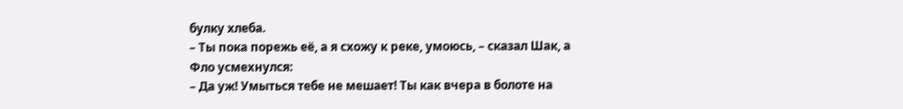булку хлеба.
– Ты пока порежь её, а я схожу к реке, умоюсь, – сказал Шак, а Фло усмехнулся:
– Да уж! Умыться тебе не мешает! Ты как вчера в болоте на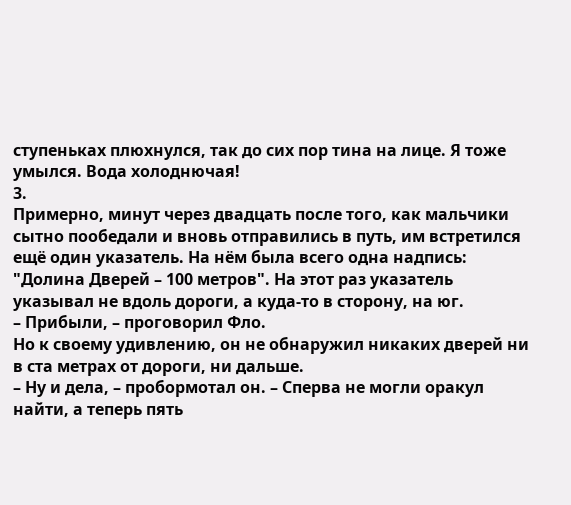ступеньках плюхнулся, так до сих пор тина на лице. Я тоже умылся. Вода холоднючая!
3.
Примерно, минут через двадцать после того, как мальчики сытно пообедали и вновь отправились в путь, им встретился ещё один указатель. На нём была всего одна надпись: "Долина Дверей – 100 метров". На этот раз указатель указывал не вдоль дороги, а куда-то в сторону, на юг.
– Прибыли, – проговорил Фло.
Но к своему удивлению, он не обнаружил никаких дверей ни в ста метрах от дороги, ни дальше.
– Ну и дела, – пробормотал он. – Сперва не могли оракул найти, а теперь пять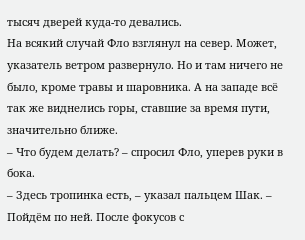тысяч дверей куда-то девались.
На всякий случай Фло взглянул на север. Может, указатель ветром развернуло. Но и там ничего не было, кроме травы и шаровника. А на западе всё так же виднелись горы, ставшие за время пути, значительно ближе.
– Что будем делать? – спросил Фло, уперев руки в бока.
– Здесь тропинка есть, – указал пальцем Шак. – Пойдём по ней. После фокусов с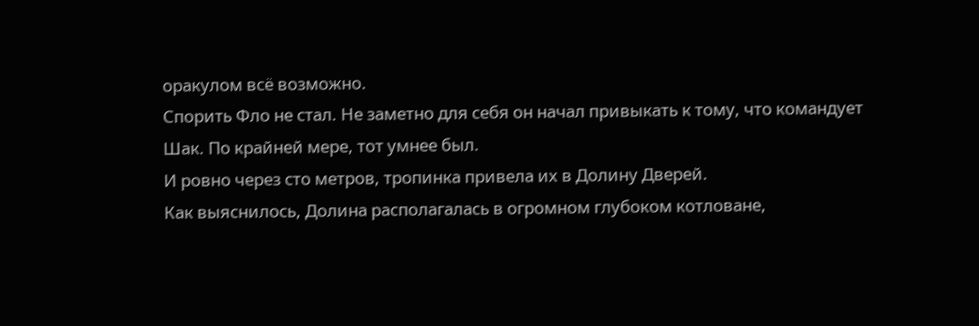оракулом всё возможно.
Спорить Фло не стал. Не заметно для себя он начал привыкать к тому, что командует Шак. По крайней мере, тот умнее был.
И ровно через сто метров, тропинка привела их в Долину Дверей.
Как выяснилось, Долина располагалась в огромном глубоком котловане,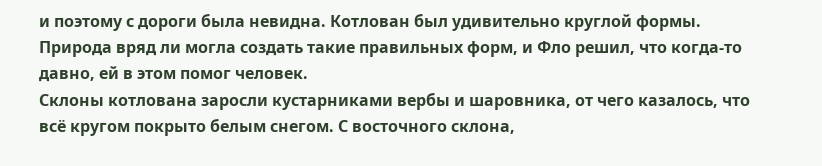и поэтому с дороги была невидна. Котлован был удивительно круглой формы. Природа вряд ли могла создать такие правильных форм, и Фло решил, что когда-то давно, ей в этом помог человек.
Склоны котлована заросли кустарниками вербы и шаровника, от чего казалось, что всё кругом покрыто белым снегом. С восточного склона,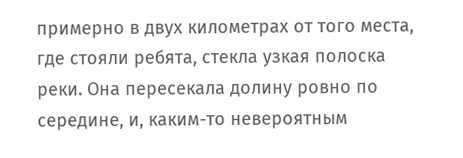примерно в двух километрах от того места, где стояли ребята, стекла узкая полоска реки. Она пересекала долину ровно по середине, и, каким-то невероятным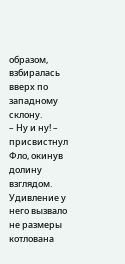образом, взбиралась вверх по западному склону.
– Ну и ну! – присвистнул Фло, окинув долину взглядом.
Удивление у него вызвало не размеры котлована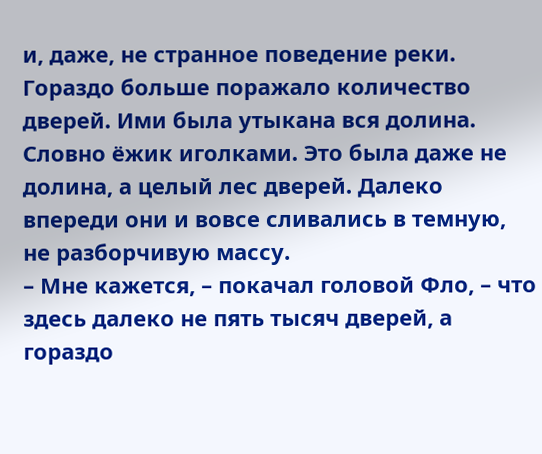и, даже, не странное поведение реки. Гораздо больше поражало количество дверей. Ими была утыкана вся долина. Словно ёжик иголками. Это была даже не долина, а целый лес дверей. Далеко впереди они и вовсе сливались в темную, не разборчивую массу.
– Мне кажется, – покачал головой Фло, – что здесь далеко не пять тысяч дверей, а гораздо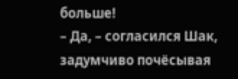больше!
– Да, – согласился Шак, задумчиво почёсывая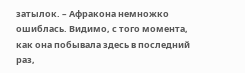затылок. – Афракона немножко ошиблась. Видимо, с того момента, как она побывала здесь в последний раз,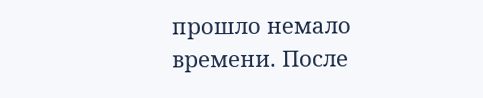прошло немало времени. После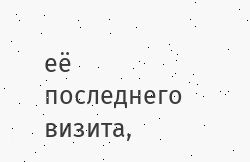её последнего визита,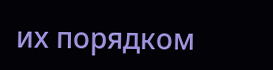их порядком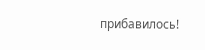прибавилось!